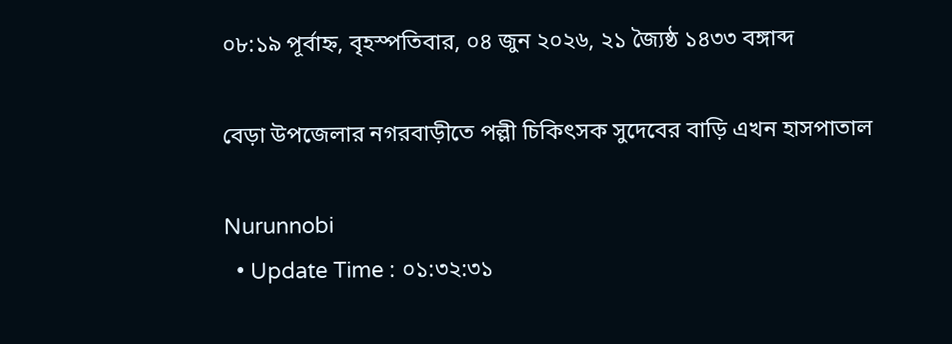০৮:১৯ পূর্বাহ্ন, বৃহস্পতিবার, ০৪ জুন ২০২৬, ২১ জ্যৈষ্ঠ ১৪৩৩ বঙ্গাব্দ

বেড়া উপজেলার নগরবাড়ীতে পল্লী চিকিৎসক সুদেবের বাড়ি এখন হাসপাতাল

Nurunnobi
  • Update Time : ০১:৩২:৩১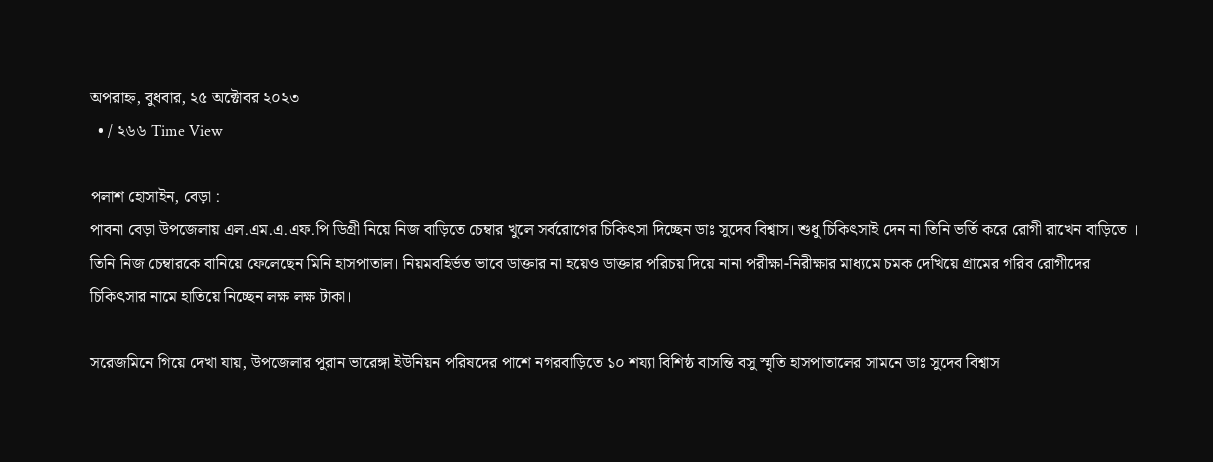অপরাহ্ন, বুধবার, ২৫ অক্টোবর ২০২৩
  • / ২৬৬ Time View

পলাশ হোসাইন, বেড়া :
পাবনা বেড়া উপজেলায় এল.এম.এ.এফ.পি ডিগ্রী নিয়ে নিজ বাড়িতে চেম্বার খুলে সর্বরোগের চিকিৎসা দিচ্ছেন ডাঃ সুদেব বিশ্বাস। শুধু চিকিৎসাই দেন না তিনি ভর্তি করে রোগী রাখেন বাড়িতে । তিনি নিজ চেম্বারকে বানিয়ে ফেলেছেন মিনি হাসপাতাল। নিয়মবহির্ভত ভাবে ডাক্তার না হয়েও ডাক্তার পরিচয় দিয়ে নানা পরীক্ষা-নিরীক্ষার মাধ্যমে চমক দেখিয়ে গ্রামের গরিব রোগীদের চিকিৎসার নামে হাতিয়ে নিচ্ছেন লক্ষ লক্ষ টাকা।

সরেজমিনে গিয়ে দেখা যায়, উপজেলার পুরান ভারেঙ্গা ইউনিয়ন পরিষদের পাশে নগরবাড়িতে ১০ শয্যা বিশিষ্ঠ বাসন্তি বসু স্মৃতি হাসপাতালের সামনে ডাঃ সুদেব বিশ্বাস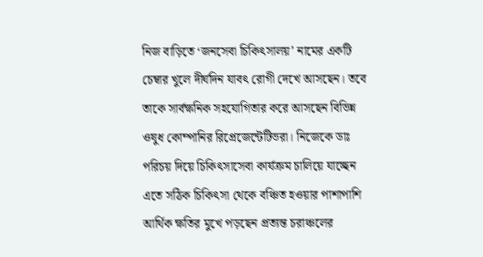নিজ বাড়িতে ‘জনসেবা চিকিৎসালয়’ নামের একটি চেম্বার খুলে দীর্ঘদিন যাবৎ রোগী দেখে আসছেন। তবে তাকে সার্বক্ষনিক সহযোগিতার করে আসছেন বিভিন্ন ওষুধ কোম্পানির রিপ্রেজেন্টেটিভরা। নিজেকে ডাঃ পরিচয় দিয়ে চিকিৎসাসেবা কার্যক্রম চালিয়ে যাচ্ছেন এতে সঠিক চিকিৎসা থেকে বঞ্চিত হওয়ার পাশাপাশি আর্থিক ক্ষতির মুখে পড়ছেন প্রত্যন্ত চরাঞ্চলের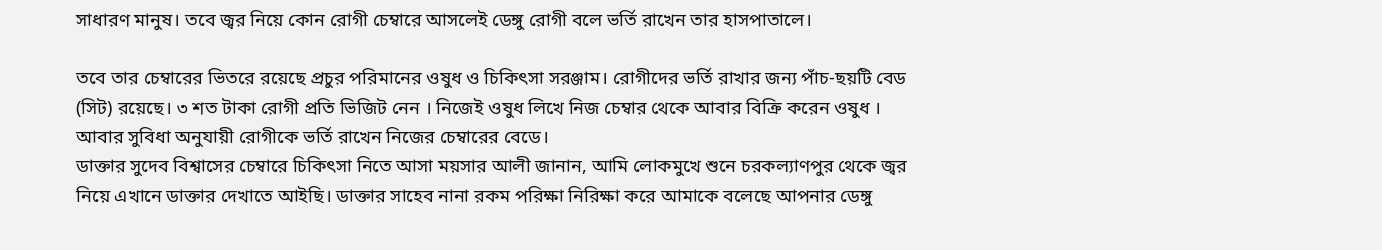সাধারণ মানুষ। তবে জ্বর নিয়ে কোন রোগী চেম্বারে আসলেই ডেঙ্গু রোগী বলে ভর্তি রাখেন তার হাসপাতালে।

তবে তার চেম্বারের ভিতরে রয়েছে প্রচুর পরিমানের ওষুধ ও চিকিৎসা সরঞ্জাম। রোগীদের ভর্তি রাখার জন্য পাঁচ-ছয়টি বেড (সিট) রয়েছে। ৩ শত টাকা রোগী প্রতি ভিজিট নেন । নিজেই ওষুধ লিখে নিজ চেম্বার থেকে আবার বিক্রি করেন ওষুধ । আবার সুবিধা অনুযায়ী রোগীকে ভর্তি রাখেন নিজের চেম্বারের বেডে।
ডাক্তার সুদেব বিশ্বাসের চেম্বারে চিকিৎসা নিতে আসা ময়সার আলী জানান, আমি লোকমুখে শুনে চরকল্যাণপুর থেকে জ্বর নিয়ে এখানে ডাক্তার দেখাতে আইছি। ডাক্তার সাহেব নানা রকম পরিক্ষা নিরিক্ষা করে আমাকে বলেছে আপনার ডেঙ্গু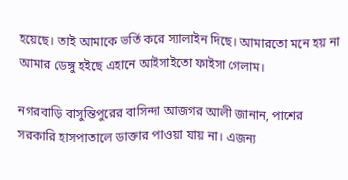হয়েছে। তাই আমাকে ভর্তি করে স্যালাইন দিছে। আমারতো মনে হয় না আমার ডেঙ্গু হইছে এহানে আইসাইতো ফাইসা গেলাম।

নগরবাড়ি বাসুন্তিপুরের বাসিন্দা আজগর আলী জানান, পাশের সরকারি হাসপাতালে ডাক্তার পাওয়া যায় না। এজন্য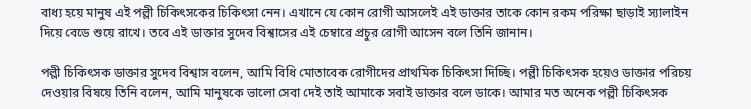বাধ্য হয়ে মানুষ এই পল্লী চিকিৎসকের চিকিৎসা নেন। এখানে যে কোন রোগী আসলেই এই ডাক্তার তাকে কোন রকম পরিক্ষা ছাড়াই স্যালাইন দিয়ে বেডে শুয়ে রাখে। তবে এই ডাক্তার সুদেব বিশ্বাসের এই চেম্বারে প্রচুর রোগী আসেন বলে তিনি জানান।

পল্লী চিকিৎসক ডাক্তার সুদেব বিশ্বাস বলেন, আমি বিধি মোতাবেক রোগীদের প্রাথমিক চিকিৎসা দিচ্ছি। পল্লী চিকিৎসক হয়েও ডাক্তার পরিচয় দেওয়ার বিষয়ে তিনি বলেন, আমি মানুষকে ভালো সেবা দেই তাই আমাকে সবাই ডাক্তার বলে ডাকে। আমার মত অনেক পল্লী চিকিৎসক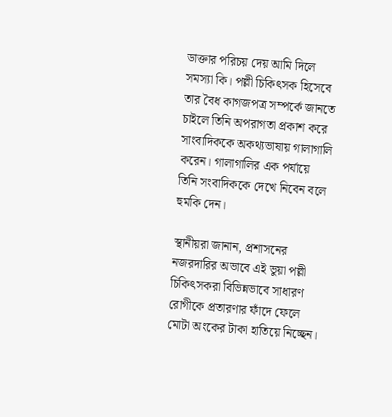ডাক্তার পরিচয় দেয় আমি দিলে সমস্যা কি। পল্লী চিকিৎসক হিসেবে তার বৈধ কাগজপত্র সম্পর্কে জানতে চাইলে তিনি অপরাগতা প্রকাশ করে সাংবাদিককে অকথ্যভাষায় গালাগালি করেন। গালাগালির এক পর্যায়ে তিনি সংবাদিককে দেখে নিবেন বলে হুমকি দেন।

স্থানীয়রা জানান, প্রশাসনের নজরদারির অভাবে এই ভুয়া পল্লী চিকিৎসকরা বিভিন্নভাবে সাধারণ রোগীকে প্রতারণার ফাঁদে ফেলে মোটা অংকের টাকা হাতিয়ে নিচ্ছেন।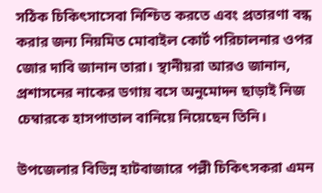সঠিক চিকিৎসাসেবা নিশ্চিত করতে এবং প্রতারণা বন্ধ করার জন্য নিয়মিত মোবাইল কোর্ট পরিচালনার ওপর জোর দাবি জানান তারা। স্থানীয়রা আরও জানান, প্রশাসনের নাকের ডগায় বসে অনুমোদন ছাড়াই নিজ চেম্বারকে হাসপাতাল বানিয়ে নিয়েছেন তিনি।

উপজেলার বিভিন্ন হাটবাজারে পল্লী চিকিৎসকরা এমন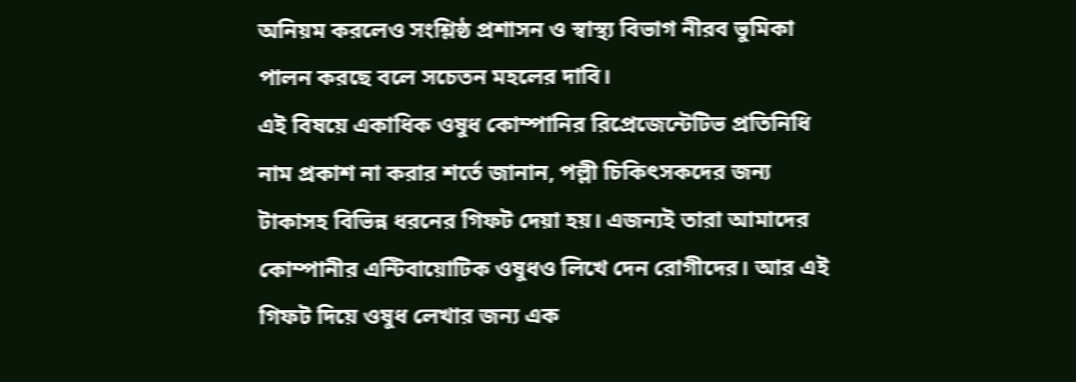অনিয়ম করলেও সংশ্লিষ্ঠ প্রশাসন ও স্বাস্থ্য বিভাগ নীরব ভুমিকা পালন করছে বলে সচেতন মহলের দাবি।
এই বিষয়ে একাধিক ওষুধ কোম্পানির রিপ্রেজেন্টেটিভ প্রতিনিধি নাম প্রকাশ না করার শর্তে জানান, পল্লী চিকিৎসকদের জন্য টাকাসহ বিভিন্ন ধরনের গিফট দেয়া হয়। এজন্যই তারা আমাদের কোম্পানীর এন্টিবায়োটিক ওষুধও লিখে দেন রোগীদের। আর এই গিফট দিয়ে ওষুধ লেখার জন্য এক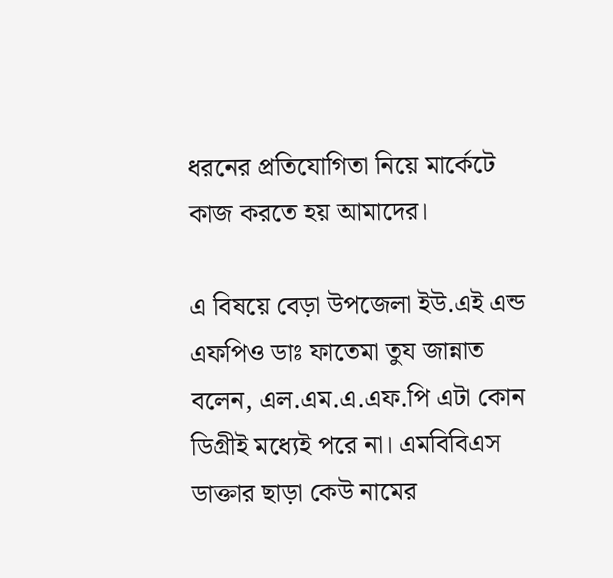ধরনের প্রতিযোগিতা নিয়ে মার্কেটে কাজ করতে হয় আমাদের।

এ বিষয়ে বেড়া উপজেলা ইউ.এই এন্ড এফপিও ডাঃ ফাতেমা তুয জান্নাত বলেন, এল.এম.এ.এফ.পি এটা কোন ডিগ্রীই মধ্যেই পরে না। এমবিবিএস ডাক্তার ছাড়া কেউ নামের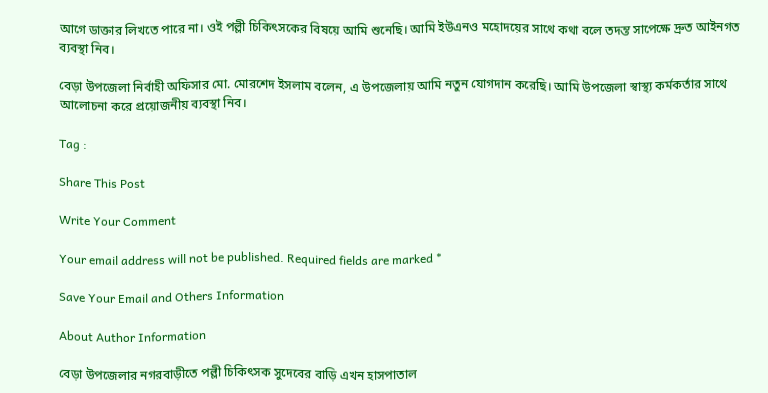আগে ডাক্তার লিখতে পারে না। ওই পল্লী চিকিৎসকের বিষয়ে আমি শুনেছি। আমি ইউএনও মহোদয়ের সাথে কথা বলে তদন্ত সাপেক্ষে দ্রুত আইনগত ব্যবস্থা নিব।

বেড়া উপজেলা নির্বাহী অফিসার মো. মোরশেদ ইসলাম বলেন, এ উপজেলায় আমি নতুন যোগদান করেছি। আমি উপজেলা স্বাস্থ্য কর্মকর্তার সাথে আলোচনা করে প্রয়োজনীয় ব্যবস্থা নিব।

Tag :

Share This Post

Write Your Comment

Your email address will not be published. Required fields are marked *

Save Your Email and Others Information

About Author Information

বেড়া উপজেলার নগরবাড়ীতে পল্লী চিকিৎসক সুদেবের বাড়ি এখন হাসপাতাল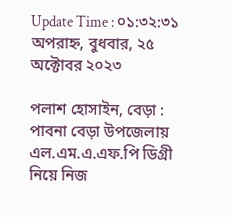Update Time : ০১:৩২:৩১ অপরাহ্ন, বুধবার, ২৫ অক্টোবর ২০২৩

পলাশ হোসাইন, বেড়া :
পাবনা বেড়া উপজেলায় এল.এম.এ.এফ.পি ডিগ্রী নিয়ে নিজ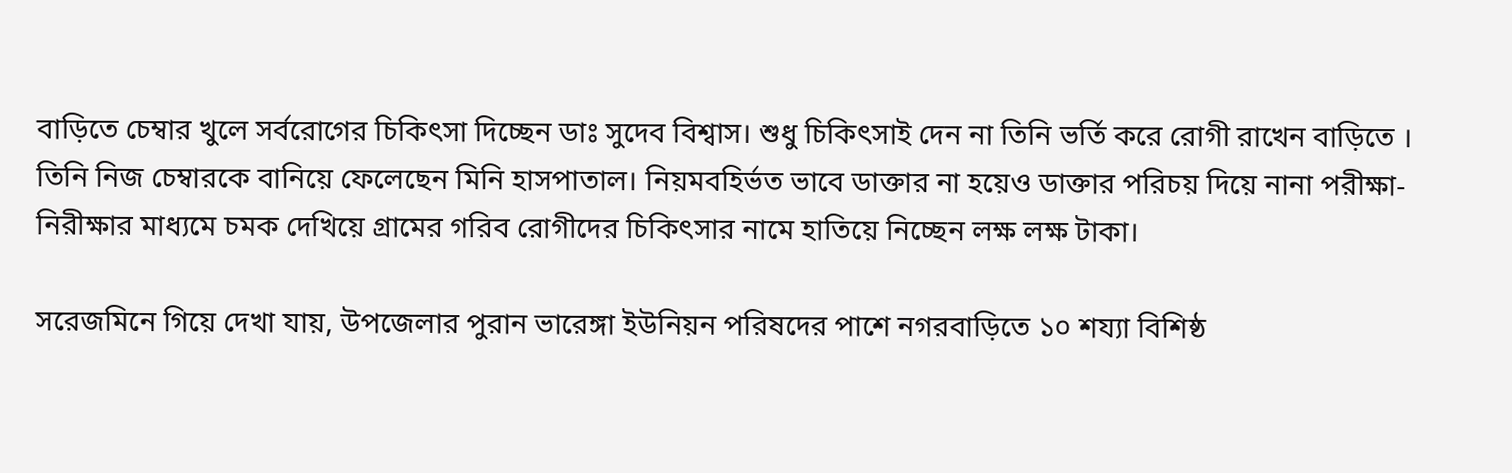বাড়িতে চেম্বার খুলে সর্বরোগের চিকিৎসা দিচ্ছেন ডাঃ সুদেব বিশ্বাস। শুধু চিকিৎসাই দেন না তিনি ভর্তি করে রোগী রাখেন বাড়িতে । তিনি নিজ চেম্বারকে বানিয়ে ফেলেছেন মিনি হাসপাতাল। নিয়মবহির্ভত ভাবে ডাক্তার না হয়েও ডাক্তার পরিচয় দিয়ে নানা পরীক্ষা-নিরীক্ষার মাধ্যমে চমক দেখিয়ে গ্রামের গরিব রোগীদের চিকিৎসার নামে হাতিয়ে নিচ্ছেন লক্ষ লক্ষ টাকা।

সরেজমিনে গিয়ে দেখা যায়, উপজেলার পুরান ভারেঙ্গা ইউনিয়ন পরিষদের পাশে নগরবাড়িতে ১০ শয্যা বিশিষ্ঠ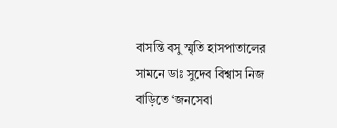বাসন্তি বসু স্মৃতি হাসপাতালের সামনে ডাঃ সুদেব বিশ্বাস নিজ বাড়িতে ‘জনসেবা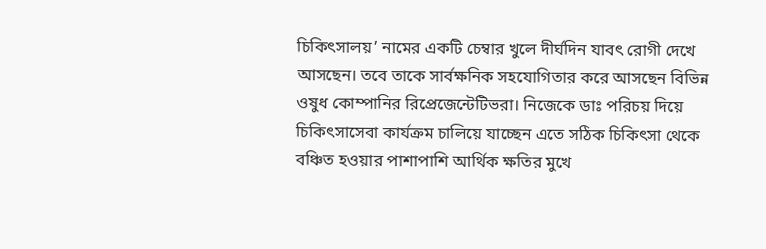চিকিৎসালয়’ নামের একটি চেম্বার খুলে দীর্ঘদিন যাবৎ রোগী দেখে আসছেন। তবে তাকে সার্বক্ষনিক সহযোগিতার করে আসছেন বিভিন্ন ওষুধ কোম্পানির রিপ্রেজেন্টেটিভরা। নিজেকে ডাঃ পরিচয় দিয়ে চিকিৎসাসেবা কার্যক্রম চালিয়ে যাচ্ছেন এতে সঠিক চিকিৎসা থেকে বঞ্চিত হওয়ার পাশাপাশি আর্থিক ক্ষতির মুখে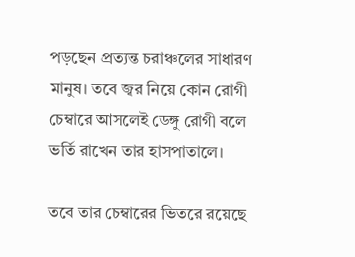পড়ছেন প্রত্যন্ত চরাঞ্চলের সাধারণ মানুষ। তবে জ্বর নিয়ে কোন রোগী চেম্বারে আসলেই ডেঙ্গু রোগী বলে ভর্তি রাখেন তার হাসপাতালে।

তবে তার চেম্বারের ভিতরে রয়েছে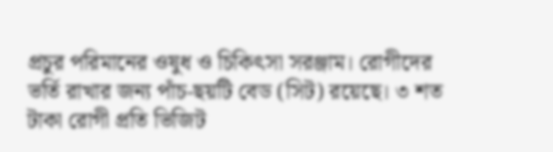প্রচুর পরিমানের ওষুধ ও চিকিৎসা সরঞ্জাম। রোগীদের ভর্তি রাখার জন্য পাঁচ-ছয়টি বেড (সিট) রয়েছে। ৩ শত টাকা রোগী প্রতি ভিজিট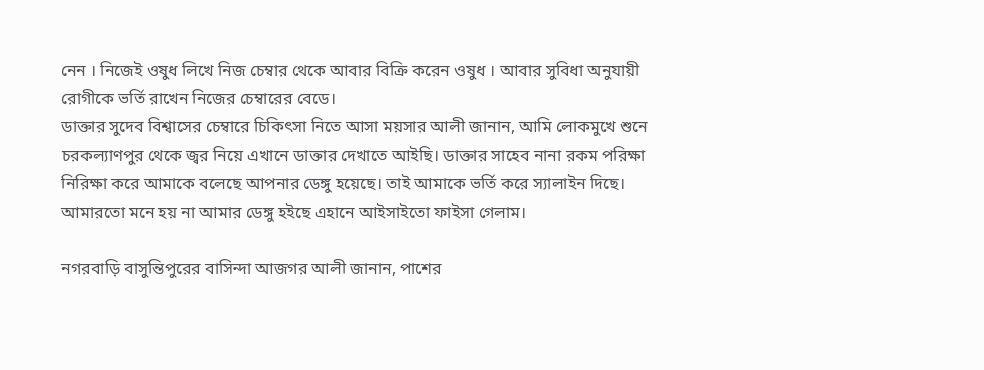নেন । নিজেই ওষুধ লিখে নিজ চেম্বার থেকে আবার বিক্রি করেন ওষুধ । আবার সুবিধা অনুযায়ী রোগীকে ভর্তি রাখেন নিজের চেম্বারের বেডে।
ডাক্তার সুদেব বিশ্বাসের চেম্বারে চিকিৎসা নিতে আসা ময়সার আলী জানান, আমি লোকমুখে শুনে চরকল্যাণপুর থেকে জ্বর নিয়ে এখানে ডাক্তার দেখাতে আইছি। ডাক্তার সাহেব নানা রকম পরিক্ষা নিরিক্ষা করে আমাকে বলেছে আপনার ডেঙ্গু হয়েছে। তাই আমাকে ভর্তি করে স্যালাইন দিছে। আমারতো মনে হয় না আমার ডেঙ্গু হইছে এহানে আইসাইতো ফাইসা গেলাম।

নগরবাড়ি বাসুন্তিপুরের বাসিন্দা আজগর আলী জানান, পাশের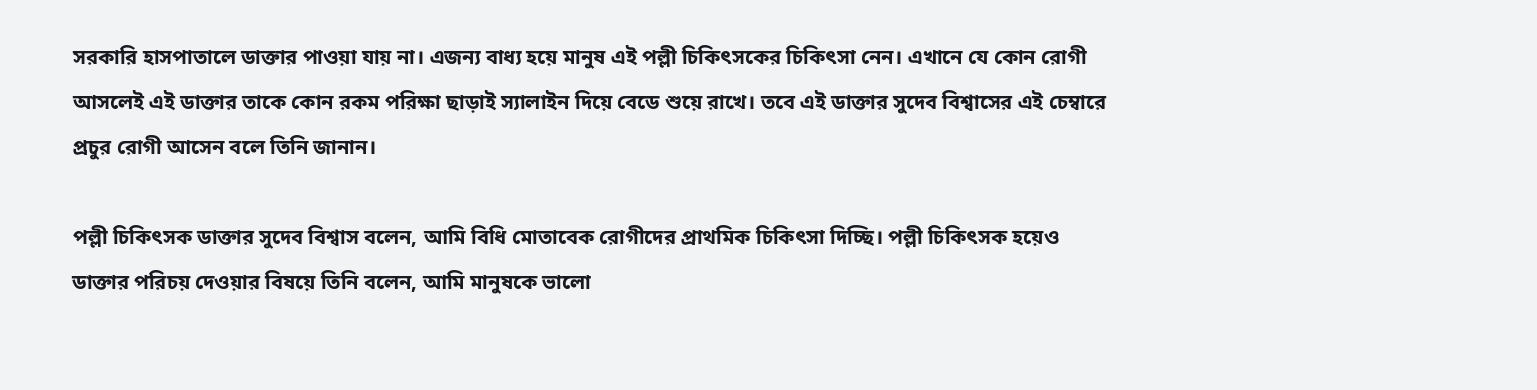সরকারি হাসপাতালে ডাক্তার পাওয়া যায় না। এজন্য বাধ্য হয়ে মানুষ এই পল্লী চিকিৎসকের চিকিৎসা নেন। এখানে যে কোন রোগী আসলেই এই ডাক্তার তাকে কোন রকম পরিক্ষা ছাড়াই স্যালাইন দিয়ে বেডে শুয়ে রাখে। তবে এই ডাক্তার সুদেব বিশ্বাসের এই চেম্বারে প্রচুর রোগী আসেন বলে তিনি জানান।

পল্লী চিকিৎসক ডাক্তার সুদেব বিশ্বাস বলেন, আমি বিধি মোতাবেক রোগীদের প্রাথমিক চিকিৎসা দিচ্ছি। পল্লী চিকিৎসক হয়েও ডাক্তার পরিচয় দেওয়ার বিষয়ে তিনি বলেন, আমি মানুষকে ভালো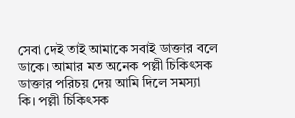সেবা দেই তাই আমাকে সবাই ডাক্তার বলে ডাকে। আমার মত অনেক পল্লী চিকিৎসক ডাক্তার পরিচয় দেয় আমি দিলে সমস্যা কি। পল্লী চিকিৎসক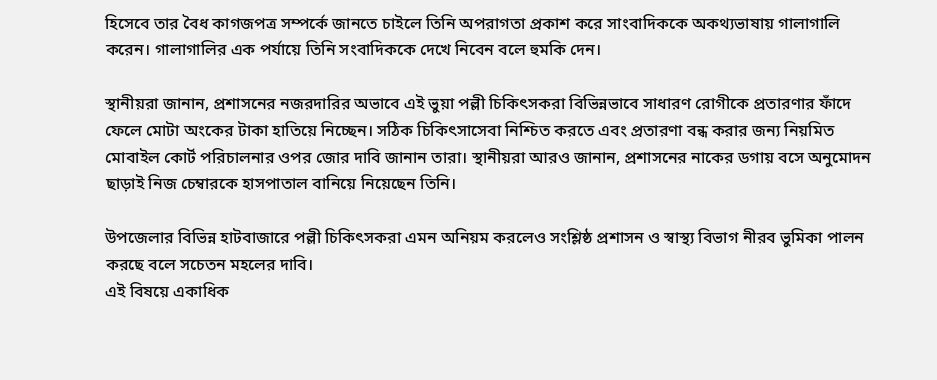হিসেবে তার বৈধ কাগজপত্র সম্পর্কে জানতে চাইলে তিনি অপরাগতা প্রকাশ করে সাংবাদিককে অকথ্যভাষায় গালাগালি করেন। গালাগালির এক পর্যায়ে তিনি সংবাদিককে দেখে নিবেন বলে হুমকি দেন।

স্থানীয়রা জানান, প্রশাসনের নজরদারির অভাবে এই ভুয়া পল্লী চিকিৎসকরা বিভিন্নভাবে সাধারণ রোগীকে প্রতারণার ফাঁদে ফেলে মোটা অংকের টাকা হাতিয়ে নিচ্ছেন। সঠিক চিকিৎসাসেবা নিশ্চিত করতে এবং প্রতারণা বন্ধ করার জন্য নিয়মিত মোবাইল কোর্ট পরিচালনার ওপর জোর দাবি জানান তারা। স্থানীয়রা আরও জানান, প্রশাসনের নাকের ডগায় বসে অনুমোদন ছাড়াই নিজ চেম্বারকে হাসপাতাল বানিয়ে নিয়েছেন তিনি।

উপজেলার বিভিন্ন হাটবাজারে পল্লী চিকিৎসকরা এমন অনিয়ম করলেও সংশ্লিষ্ঠ প্রশাসন ও স্বাস্থ্য বিভাগ নীরব ভুমিকা পালন করছে বলে সচেতন মহলের দাবি।
এই বিষয়ে একাধিক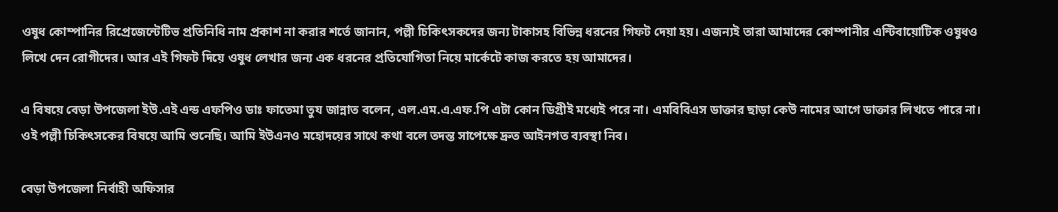ওষুধ কোম্পানির রিপ্রেজেন্টেটিভ প্রতিনিধি নাম প্রকাশ না করার শর্তে জানান, পল্লী চিকিৎসকদের জন্য টাকাসহ বিভিন্ন ধরনের গিফট দেয়া হয়। এজন্যই তারা আমাদের কোম্পানীর এন্টিবায়োটিক ওষুধও লিখে দেন রোগীদের। আর এই গিফট দিয়ে ওষুধ লেখার জন্য এক ধরনের প্রতিযোগিতা নিয়ে মার্কেটে কাজ করতে হয় আমাদের।

এ বিষয়ে বেড়া উপজেলা ইউ.এই এন্ড এফপিও ডাঃ ফাতেমা তুয জান্নাত বলেন, এল.এম.এ.এফ.পি এটা কোন ডিগ্রীই মধ্যেই পরে না। এমবিবিএস ডাক্তার ছাড়া কেউ নামের আগে ডাক্তার লিখতে পারে না। ওই পল্লী চিকিৎসকের বিষয়ে আমি শুনেছি। আমি ইউএনও মহোদয়ের সাথে কথা বলে তদন্ত সাপেক্ষে দ্রুত আইনগত ব্যবস্থা নিব।

বেড়া উপজেলা নির্বাহী অফিসার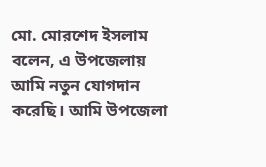মো. মোরশেদ ইসলাম বলেন, এ উপজেলায় আমি নতুন যোগদান করেছি। আমি উপজেলা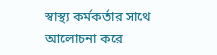স্বাস্থ্য কর্মকর্তার সাথে আলোচনা করে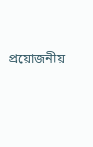প্রয়োজনীয়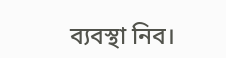ব্যবস্থা নিব।